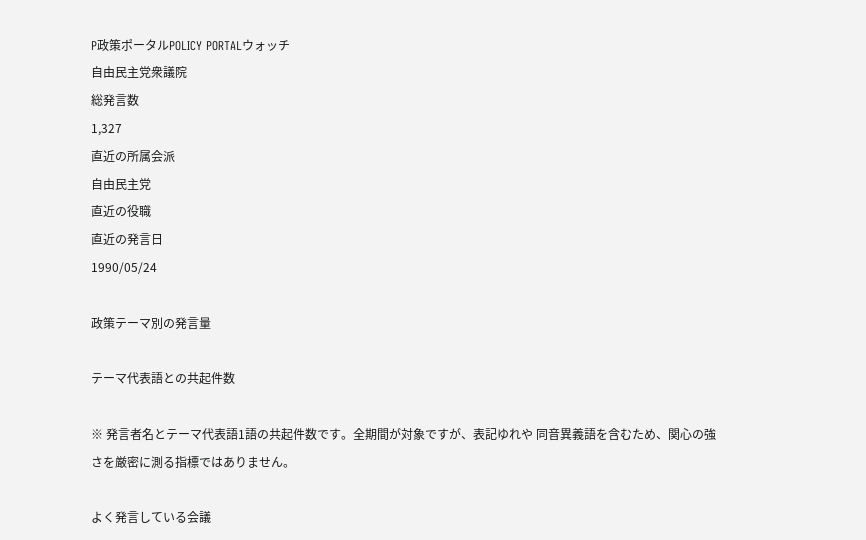P政策ポータルPOLICY PORTALウォッチ
自由民主党衆議院
総発言数
1,327
直近の所属会派
自由民主党
直近の役職
直近の発言日
1990/05/24

政策テーマ別の発言量

テーマ代表語との共起件数

※ 発言者名とテーマ代表語1語の共起件数です。全期間が対象ですが、表記ゆれや 同音異義語を含むため、関心の強さを厳密に測る指標ではありません。

よく発言している会議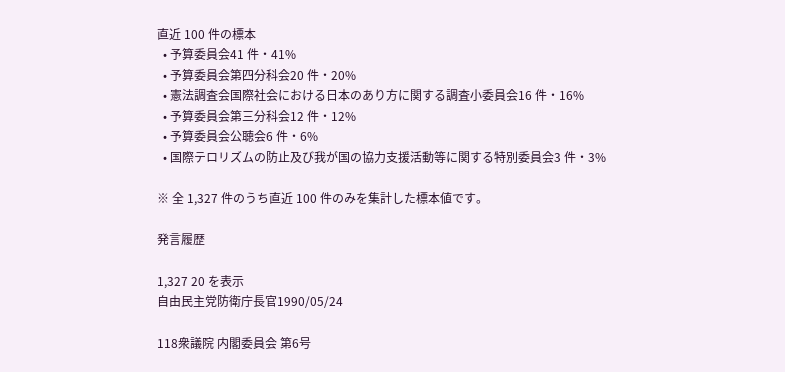直近 100 件の標本
  • 予算委員会41 件・41%
  • 予算委員会第四分科会20 件・20%
  • 憲法調査会国際社会における日本のあり方に関する調査小委員会16 件・16%
  • 予算委員会第三分科会12 件・12%
  • 予算委員会公聴会6 件・6%
  • 国際テロリズムの防止及び我が国の協力支援活動等に関する特別委員会3 件・3%

※ 全 1,327 件のうち直近 100 件のみを集計した標本値です。

発言履歴

1,327 20 を表示
自由民主党防衛庁長官1990/05/24

118衆議院 内閣委員会 第6号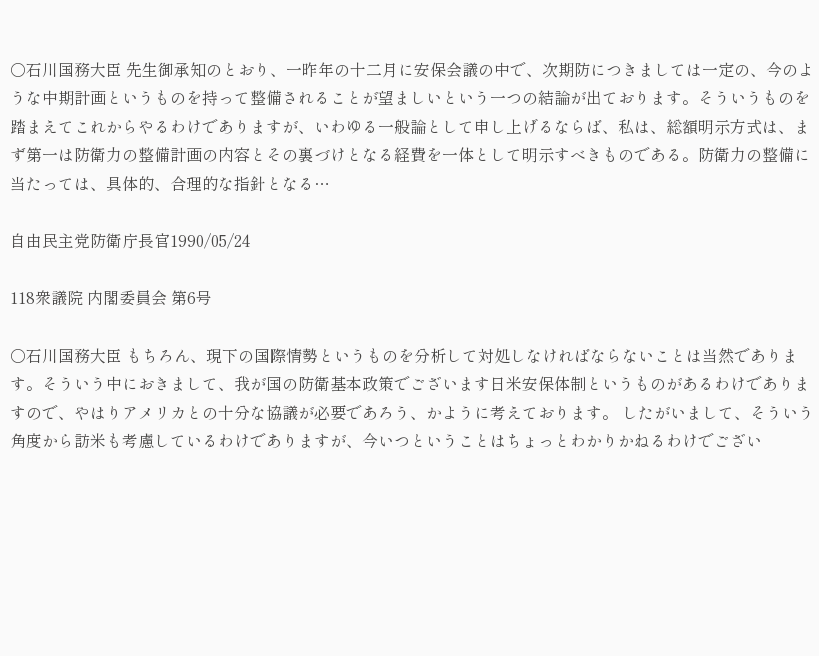○石川国務大臣 先生御承知のとおり、一昨年の十二月に安保会議の中で、次期防につきましては一定の、今のような中期計画というものを持って整備されることが望ましいという一つの結論が出ております。そういうものを踏まえてこれからやるわけでありますが、いわゆる一般論として申し上げるならば、私は、総額明示方式は、まず第一は防衛力の整備計画の内容とその裏づけとなる経費を一体として明示すべきものである。防衛力の整備に当たっては、具体的、合理的な指針となる…

自由民主党防衛庁長官1990/05/24

118衆議院 内閣委員会 第6号

○石川国務大臣 もちろん、現下の国際情勢というものを分析して対処しなければならないことは当然であります。そういう中におきまして、我が国の防衛基本政策でございます日米安保体制というものがあるわけでありますので、やはりアメリカとの十分な協議が必要であろう、かように考えております。 したがいまして、そういう角度から訪米も考慮しているわけでありますが、今いつということはちょっとわかりかねるわけでござい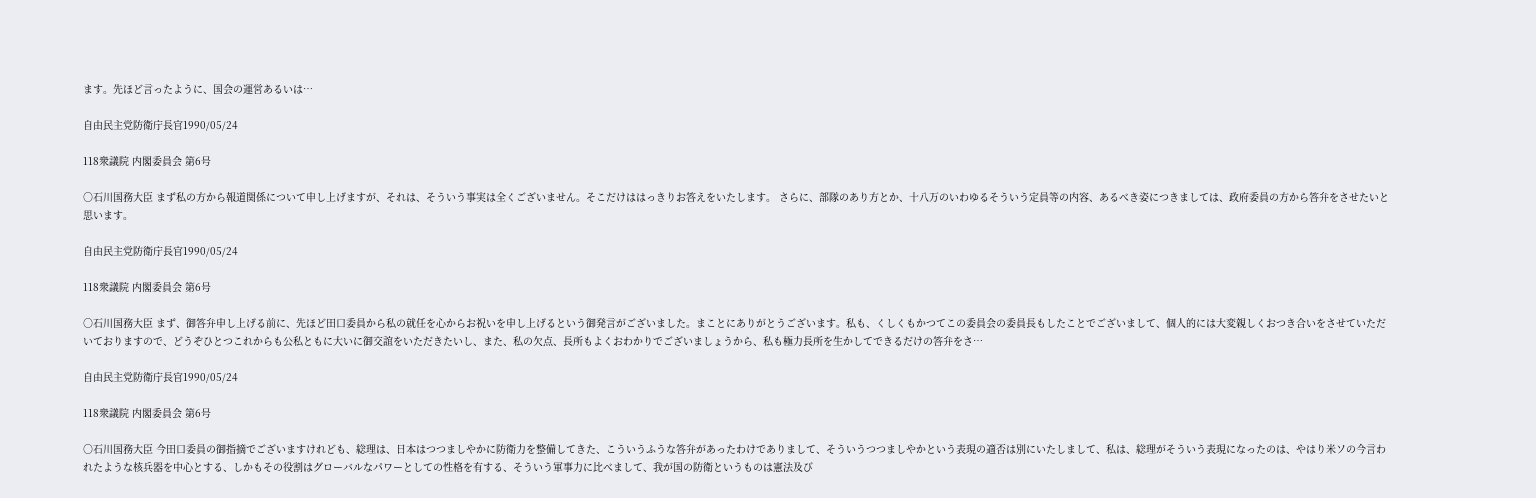ます。先ほど言ったように、国会の運営あるいは…

自由民主党防衛庁長官1990/05/24

118衆議院 内閣委員会 第6号

○石川国務大臣 まず私の方から報道関係について申し上げますが、それは、そういう事実は全くございません。そこだけははっきりお答えをいたします。 さらに、部隊のあり方とか、十八万のいわゆるそういう定員等の内容、あるべき姿につきましては、政府委員の方から答弁をさせたいと思います。

自由民主党防衛庁長官1990/05/24

118衆議院 内閣委員会 第6号

○石川国務大臣 まず、御答弁申し上げる前に、先ほど田口委員から私の就任を心からお祝いを申し上げるという御発言がございました。まことにありがとうございます。私も、くしくもかつてこの委員会の委員長もしたことでございまして、個人的には大変親しくおつき合いをさせていただいておりますので、どうぞひとつこれからも公私ともに大いに御交誼をいただきたいし、また、私の欠点、長所もよくおわかりでございましょうから、私も極力長所を生かしてできるだけの答弁をさ…

自由民主党防衛庁長官1990/05/24

118衆議院 内閣委員会 第6号

○石川国務大臣 今田口委員の御指摘でございますけれども、総理は、日本はつつましやかに防衛力を整備してきた、こういうふうな答弁があったわけでありまして、そういうつつましやかという表現の適否は別にいたしまして、私は、総理がそういう表現になったのは、やはり米ソの今言われたような核兵器を中心とする、しかもその役割はグローバルなパワーとしての性格を有する、そういう軍事力に比べまして、我が国の防衛というものは憲法及び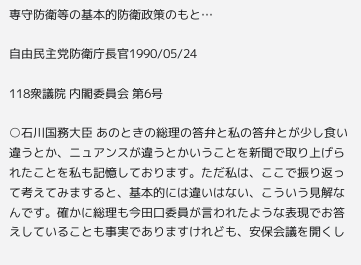専守防衛等の基本的防衛政策のもと…

自由民主党防衛庁長官1990/05/24

118衆議院 内閣委員会 第6号

○石川国務大臣 あのときの総理の答弁と私の答弁とが少し食い違うとか、ニュアンスが違うとかいうことを新聞で取り上げられたことを私も記憶しております。ただ私は、ここで振り返って考えてみますると、基本的には違いはない、こういう見解なんです。確かに総理も今田口委員が言われたような表現でお答えしていることも事実でありますけれども、安保会議を開くし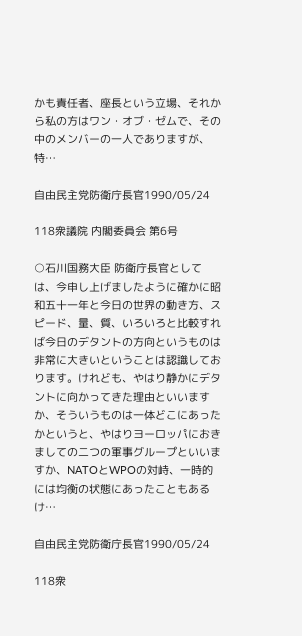かも責任者、座長という立場、それから私の方はワン・オブ・ゼムで、その中のメンバーの一人でありますが、特…

自由民主党防衛庁長官1990/05/24

118衆議院 内閣委員会 第6号

○石川国務大臣 防衛庁長官としては、今申し上げましたように確かに昭和五十一年と今日の世界の動き方、スピード、量、質、いろいろと比較すれば今日のデタントの方向というものは非常に大きいということは認識しております。けれども、やはり静かにデタントに向かってきた理由といいますか、そういうものは一体どこにあったかというと、やはりヨーロッパにおきましての二つの軍事グループといいますか、NATOとWPOの対峙、一時的には均衡の状態にあったこともあるけ…

自由民主党防衛庁長官1990/05/24

118衆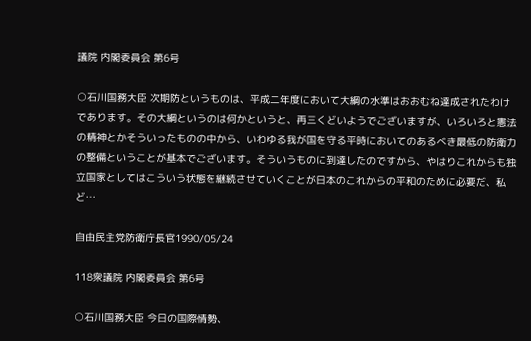議院 内閣委員会 第6号

○石川国務大臣 次期防というものは、平成二年度において大綱の水準はおおむね達成されたわけであります。その大綱というのは何かというと、再三くどいようでございますが、いろいろと憲法の精神とかそういったものの中から、いわゆる我が国を守る平時においてのあるべき最低の防衛力の整備ということが基本でございます。そういうものに到達したのですから、やはりこれからも独立国家としてはこういう状態を継続させていくことが日本のこれからの平和のために必要だ、私ど…

自由民主党防衛庁長官1990/05/24

118衆議院 内閣委員会 第6号

○石川国務大臣 今日の国際情勢、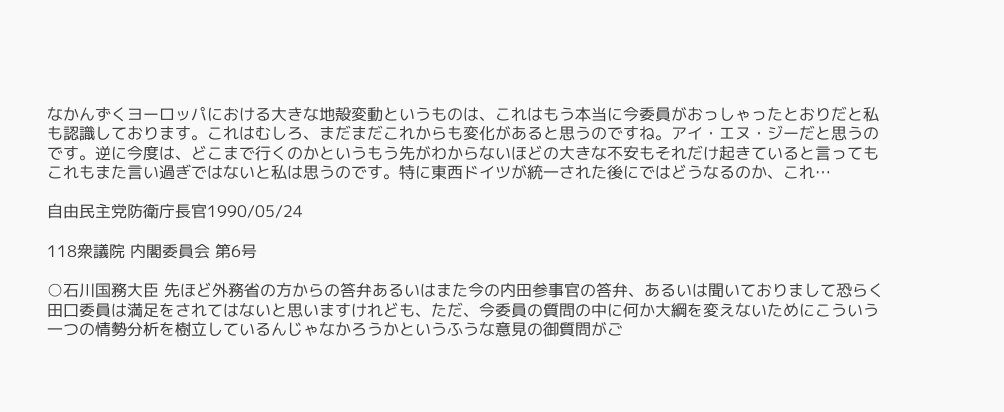なかんずくヨーロッパにおける大きな地殻変動というものは、これはもう本当に今委員がおっしゃったとおりだと私も認識しております。これはむしろ、まだまだこれからも変化があると思うのですね。アイ・エヌ・ジーだと思うのです。逆に今度は、どこまで行くのかというもう先がわからないほどの大きな不安もそれだけ起きていると言ってもこれもまた言い過ぎではないと私は思うのです。特に東西ドイツが統一された後にではどうなるのか、これ…

自由民主党防衛庁長官1990/05/24

118衆議院 内閣委員会 第6号

○石川国務大臣 先ほど外務省の方からの答弁あるいはまた今の内田参事官の答弁、あるいは聞いておりまして恐らく田口委員は満足をされてはないと思いますけれども、ただ、今委員の質問の中に何か大綱を変えないためにこういう一つの情勢分析を樹立しているんじゃなかろうかというふうな意見の御質問がご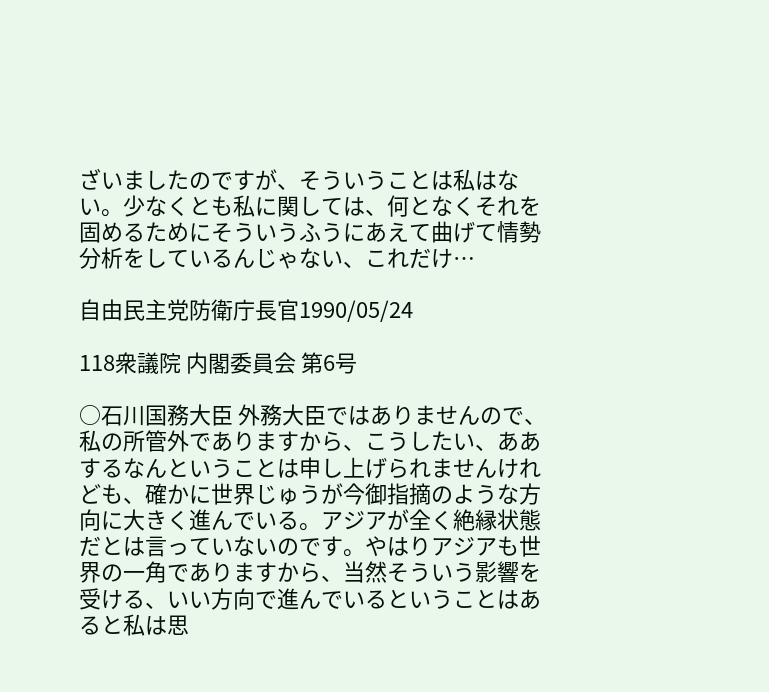ざいましたのですが、そういうことは私はない。少なくとも私に関しては、何となくそれを固めるためにそういうふうにあえて曲げて情勢分析をしているんじゃない、これだけ…

自由民主党防衛庁長官1990/05/24

118衆議院 内閣委員会 第6号

○石川国務大臣 外務大臣ではありませんので、私の所管外でありますから、こうしたい、ああするなんということは申し上げられませんけれども、確かに世界じゅうが今御指摘のような方向に大きく進んでいる。アジアが全く絶縁状態だとは言っていないのです。やはりアジアも世界の一角でありますから、当然そういう影響を受ける、いい方向で進んでいるということはあると私は思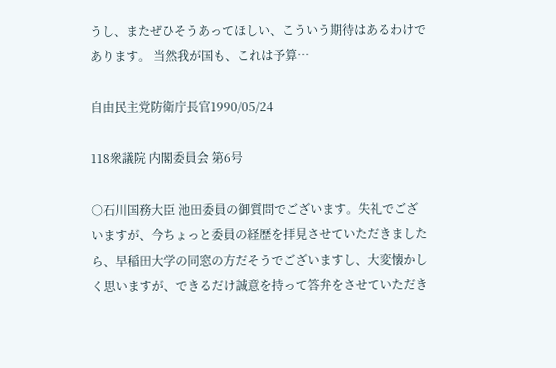うし、またぜひそうあってほしい、こういう期待はあるわけであります。 当然我が国も、これは予算…

自由民主党防衛庁長官1990/05/24

118衆議院 内閣委員会 第6号

○石川国務大臣 池田委員の御質問でございます。失礼でございますが、今ちょっと委員の経歴を拝見させていただきましたら、早稲田大学の同窓の方だそうでございますし、大変懐かしく思いますが、できるだけ誠意を持って答弁をさせていただき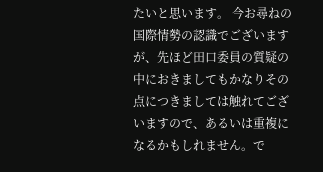たいと思います。 今お尋ねの国際情勢の認識でございますが、先ほど田口委員の質疑の中におきましてもかなりその点につきましては触れてございますので、あるいは重複になるかもしれません。で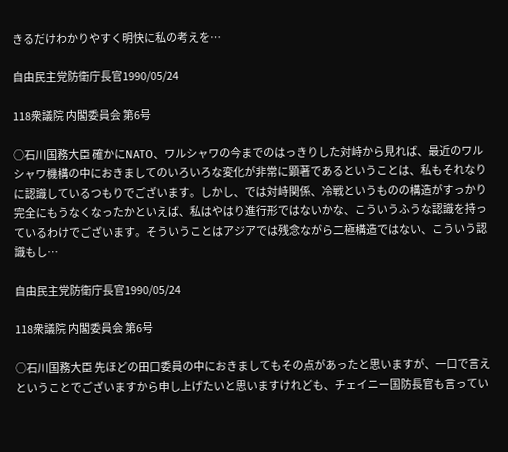きるだけわかりやすく明快に私の考えを…

自由民主党防衛庁長官1990/05/24

118衆議院 内閣委員会 第6号

○石川国務大臣 確かにNATO、ワルシャワの今までのはっきりした対峙から見れば、最近のワルシャワ機構の中におきましてのいろいろな変化が非常に顕著であるということは、私もそれなりに認識しているつもりでございます。しかし、では対峙関係、冷戦というものの構造がすっかり完全にもうなくなったかといえば、私はやはり進行形ではないかな、こういうふうな認識を持っているわけでございます。そういうことはアジアでは残念ながら二極構造ではない、こういう認識もし…

自由民主党防衛庁長官1990/05/24

118衆議院 内閣委員会 第6号

○石川国務大臣 先ほどの田口委員の中におきましてもその点があったと思いますが、一口で言えということでございますから申し上げたいと思いますけれども、チェイニー国防長官も言ってい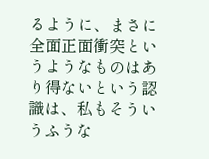るように、まさに全面正面衝突というようなものはあり得ないという認識は、私もそういうふうな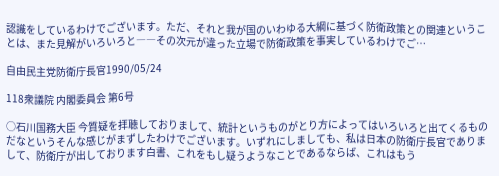認識をしているわけでございます。ただ、それと我が国のいわゆる大綱に基づく防衛政策との関連ということは、また見解がいろいろと――その次元が違った立場で防衛政策を事実しているわけでご…

自由民主党防衛庁長官1990/05/24

118衆議院 内閣委員会 第6号

○石川国務大臣 今質疑を拝聴しておりまして、統計というものがとり方によってはいろいろと出てくるものだなというそんな感じがまずしたわけでございます。いずれにしましても、私は日本の防衛庁長官でありまして、防衛庁が出しております白書、これをもし疑うようなことであるならば、これはもう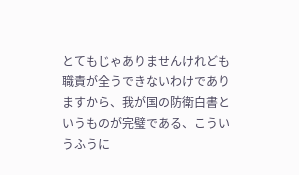とてもじゃありませんけれども職責が全うできないわけでありますから、我が国の防衛白書というものが完璧である、こういうふうに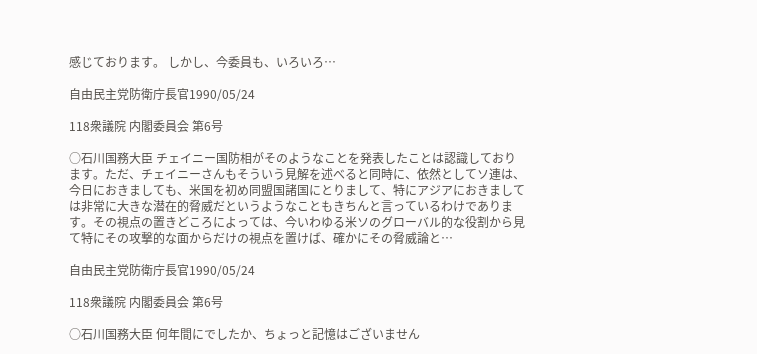感じております。 しかし、今委員も、いろいろ…

自由民主党防衛庁長官1990/05/24

118衆議院 内閣委員会 第6号

○石川国務大臣 チェイニー国防相がそのようなことを発表したことは認識しております。ただ、チェイニーさんもそういう見解を述べると同時に、依然としてソ連は、今日におきましても、米国を初め同盟国諸国にとりまして、特にアジアにおきましては非常に大きな潜在的脅威だというようなこともきちんと言っているわけであります。その視点の置きどころによっては、今いわゆる米ソのグローバル的な役割から見て特にその攻撃的な面からだけの視点を置けば、確かにその脅威論と…

自由民主党防衛庁長官1990/05/24

118衆議院 内閣委員会 第6号

○石川国務大臣 何年間にでしたか、ちょっと記憶はございません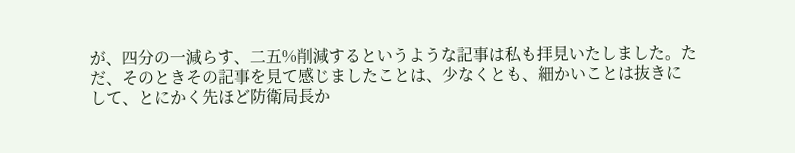が、四分の一減らす、二五%削減するというような記事は私も拝見いたしました。ただ、そのときその記事を見て感じましたことは、少なくとも、細かいことは抜きにして、とにかく先ほど防衛局長か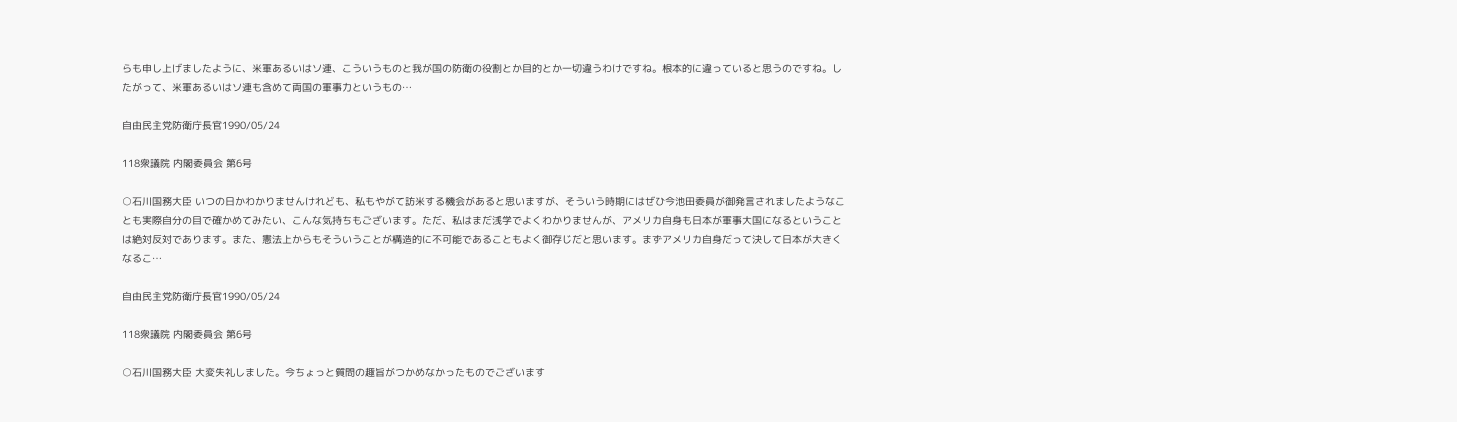らも申し上げましたように、米軍あるいはソ連、こういうものと我が国の防衛の役割とか目的とか一切違うわけですね。根本的に違っていると思うのですね。したがって、米軍あるいはソ連も含めて両国の軍事力というもの…

自由民主党防衛庁長官1990/05/24

118衆議院 内閣委員会 第6号

○石川国務大臣 いつの日かわかりませんけれども、私もやがて訪米する機会があると思いますが、そういう時期にはぜひ今池田委員が御発言されましたようなことも実際自分の目で確かめてみたい、こんな気持ちもございます。ただ、私はまだ浅学でよくわかりませんが、アメリカ自身も日本が軍事大国になるということは絶対反対であります。また、憲法上からもそういうことが構造的に不可能であることもよく御存じだと思います。まずアメリカ自身だって決して日本が大きくなるこ…

自由民主党防衛庁長官1990/05/24

118衆議院 内閣委員会 第6号

○石川国務大臣 大変失礼しました。今ちょっと質問の趣旨がつかめなかったものでございます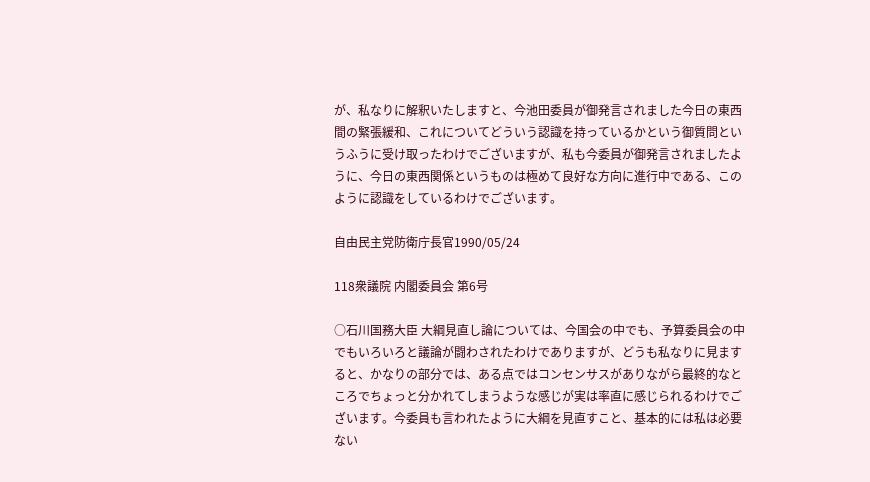が、私なりに解釈いたしますと、今池田委員が御発言されました今日の東西間の緊張緩和、これについてどういう認識を持っているかという御質問というふうに受け取ったわけでございますが、私も今委員が御発言されましたように、今日の東西関係というものは極めて良好な方向に進行中である、このように認識をしているわけでございます。

自由民主党防衛庁長官1990/05/24

118衆議院 内閣委員会 第6号

○石川国務大臣 大綱見直し論については、今国会の中でも、予算委員会の中でもいろいろと議論が闘わされたわけでありますが、どうも私なりに見ますると、かなりの部分では、ある点ではコンセンサスがありながら最終的なところでちょっと分かれてしまうような感じが実は率直に感じられるわけでございます。今委員も言われたように大綱を見直すこと、基本的には私は必要ない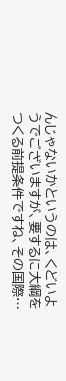んじゃないかというのは、くどいようでございますが、要するに大綱をつくる前提条件ですね、その国際…